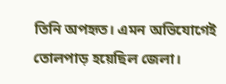তিনি অপহৃত। এমন অভিযোগেই তোলপাড় হয়েছিল জেলা।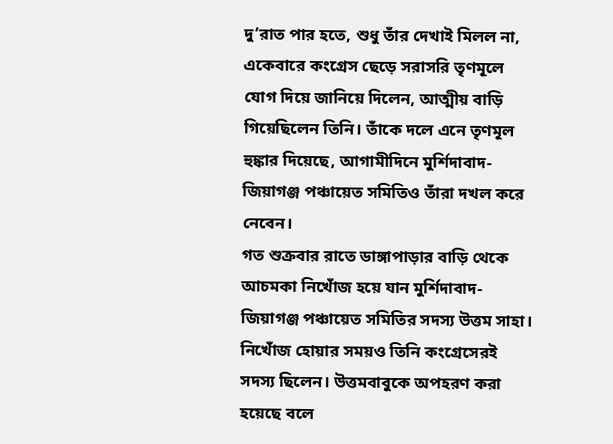দু’রাত পার হতে, শুধু তাঁর দেখাই মিলল না, একেবারে কংগ্রেস ছেড়ে সরাসরি তৃণমূলে যোগ দিয়ে জানিয়ে দিলেন, আত্মীয় বাড়ি গিয়েছিলেন তিনি। তাঁকে দলে এনে তৃণমূল হুঙ্কার দিয়েছে, আগামীদিনে মুর্শিদাবাদ-জিয়াগঞ্জ পঞ্চায়েত সমিতিও তাঁরা দখল করে নেবেন।
গত শুক্রবার রাতে ডাঙ্গাপাড়ার বাড়ি থেকে আচমকা নিখোঁজ হয়ে যান মুর্শিদাবাদ-জিয়াগঞ্জ পঞ্চায়েত সমিতির সদস্য উত্তম সাহা। নিখোঁজ হোয়ার সময়ও তিনি কংগ্রেসেরই সদস্য ছিলেন। উত্তমবাবুকে অপহরণ করা হয়েছে বলে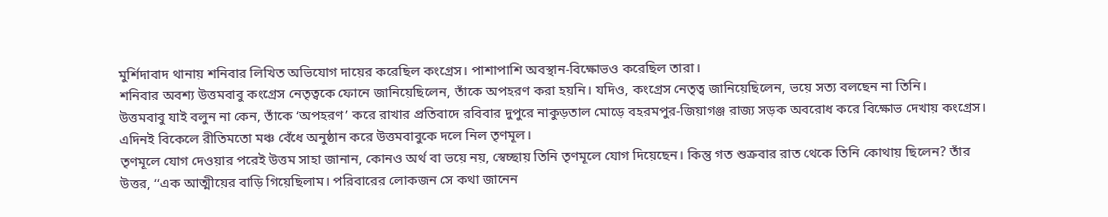মুর্শিদাবাদ থানায় শনিবার লিখিত অভিযোগ দায়ের করেছিল কংগ্রেস। পাশাপাশি অবস্থান-বিক্ষোভও করেছিল তারা।
শনিবার অবশ্য উত্তমবাবু কংগ্রেস নেতৃত্বকে ফোনে জানিয়েছিলেন, তাঁকে অপহরণ করা হয়নি। যদিও, কংগ্রেস নেতৃত্ব জানিয়েছিলেন, ভয়ে সত্য বলছেন না তিনি।
উত্তমবাবু যাই বলুন না কেন, তাঁকে ‘অপহরণ’ করে রাখার প্রতিবাদে রবিবার দুপুরে নাকুড়তাল মোড়ে বহরমপুর-জিয়াগঞ্জ রাজ্য সড়ক অবরোধ করে বিক্ষোভ দেখায় কংগ্রেস। এদিনই বিকেলে রীতিমতো মঞ্চ বেঁধে অনুষ্ঠান করে উত্তমবাবুকে দলে নিল তৃণমূল।
তৃণমূলে যোগ দেওয়ার পরেই উত্তম সাহা জানান, কোনও অর্থ বা ভয়ে নয়, স্বেচ্ছায় তিনি তৃণমূলে যোগ দিয়েছেন। কিন্তু গত শুক্রবার রাত থেকে তিনি কোথায় ছিলেন? তাঁর উত্তর, ‘‘এক আত্মীয়ের বাড়ি গিয়েছিলাম। পরিবারের লোকজন সে কথা জানেন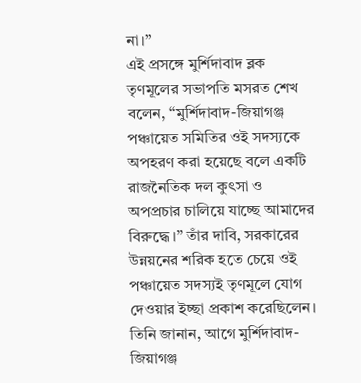না।’’
এই প্রসঙ্গে মুর্শিদাবাদ ব্লক তৃণমূলের সভাপতি মসরত শেখ বলেন, ‘‘মুর্শিদাবাদ-জিয়াগঞ্জ পঞ্চায়েত সমিতির ওই সদস্যকে অপহরণ করা হয়েছে বলে একটি রাজনৈতিক দল কুৎসা ও অপপ্রচার চালিয়ে যাচ্ছে আমাদের বিরুদ্ধে।’’ তাঁর দাবি, সরকারের উন্নয়নের শরিক হতে চেয়ে ওই পঞ্চায়েত সদস্যই তৃণমূলে যোগ দেওয়ার ইচ্ছা প্রকাশ করেছিলেন।
তিনি জানান, আগে মুর্শিদাবাদ-জিয়াগঞ্জ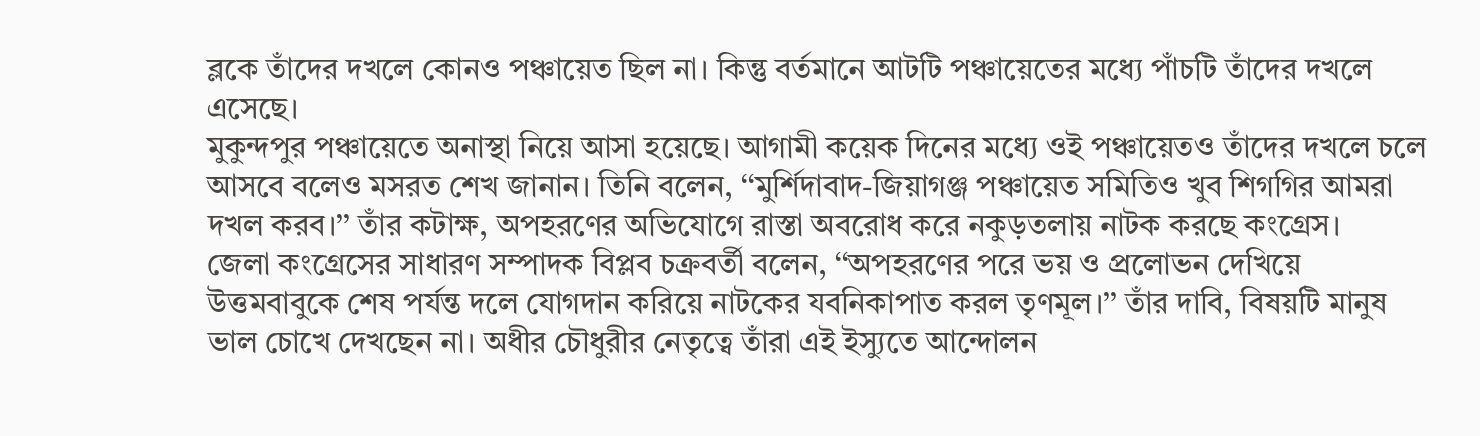ব্লকে তাঁদের দখলে কোনও পঞ্চায়েত ছিল না। কিন্তু বর্তমানে আটটি পঞ্চায়েতের মধ্যে পাঁচটি তাঁদের দখলে এসেছে।
মুকুন্দপুর পঞ্চায়েতে অনাস্থা নিয়ে আসা হয়েছে। আগামী কয়েক দিনের মধ্যে ওই পঞ্চায়েতও তাঁদের দখলে চলে আসবে বলেও মসরত শেখ জানান। তিনি বলেন, ‘‘মুর্শিদাবাদ-জিয়াগঞ্জ পঞ্চায়েত সমিতিও খুব শিগগির আমরা দখল করব।’’ তাঁর কটাক্ষ, অপহরণের অভিযোগে রাস্তা অবরোধ করে নকুড়তলায় নাটক করছে কংগ্রেস।
জেলা কংগ্রেসের সাধারণ সম্পাদক বিপ্লব চক্রবর্তী বলেন, ‘‘অপহরণের পরে ভয় ও প্রলোভন দেখিয়ে উত্তমবাবুকে শেষ পর্যন্ত দলে যোগদান করিয়ে নাটকের যবনিকাপাত করল তৃণমূল।’’ তাঁর দাবি, বিষয়টি মানুষ ভাল চোখে দেখছেন না। অধীর চৌধুরীর নেতৃত্বে তাঁরা এই ইস্যুতে আন্দোলন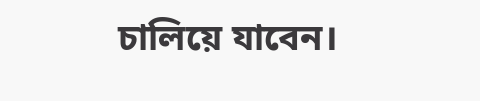চালিয়ে যাবেন।